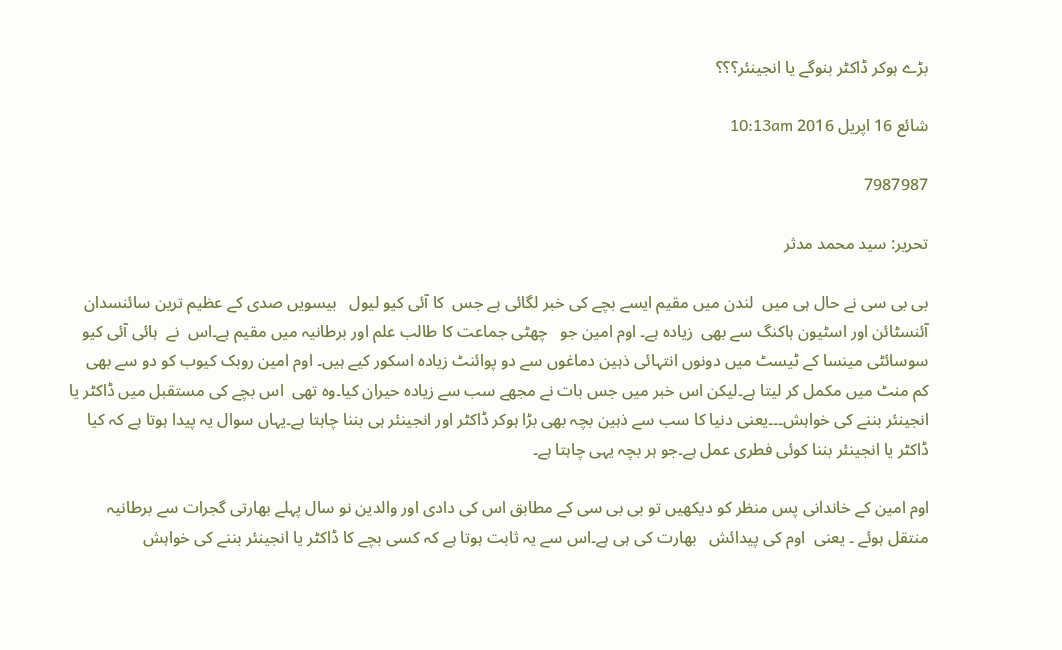بڑے ہوکر ڈاکٹر بنوگے یا انجینئر؟؟؟

شائع 16 اپريل 2016 10:13am

7987987

تحریر: سید محمد مدثر

بی بی سی نے حال ہی میں  لندن میں مقیم ایسے بچے کی خبر لگائی ہے جس  کا آئی کیو لیول   بیسویں صدی کے عظیم ترین سائنسدان  آئنسٹائن اور اسٹیون ہاکنگ سے بھی  زیادہ ہے۔ اوم امین جو   چھٹی جماعت کا طالب علم اور برطانیہ میں مقیم ہے۔اس  نے  ہائی آئی کیو سوسائٹی مینسا کے ٹیسٹ میں دونوں انتہائی ذہین دماغوں سے دو پوائنٹ زیادہ اسکور کیے ہیں۔ اوم امین روبک کیوب کو دو سے بھی کم منٹ میں مکمل کر لیتا ہے۔لیکن اس خبر میں جس بات نے مجھے سب سے زیادہ حیران کیا۔وہ تھی  اس بچے کی مستقبل میں ڈاکٹر یا انجینئر بننے کی خواہش۔۔۔یعنی دنیا کا سب سے ذہین بچہ بھی بڑا ہوکر ڈاکٹر اور انجینئر ہی بننا چاہتا ہے۔یہاں سوال یہ پیدا ہوتا ہے کہ کیا ڈاکٹر یا انجینئر بننا کوئی فطری عمل ہے۔جو ہر بچہ یہی چاہتا ہے۔

اوم امین کے خاندانی پس منظر کو دیکھیں تو بی بی سی کے مطابق اس کی دادی اور والدین نو سال پہلے بھارتی گجرات سے برطانیہ منتقل ہوئے ۔ یعنی  اوم کی پیدائش   بھارت کی ہی ہے۔اس سے یہ ثابت ہوتا ہے کہ کسی بچے کا ڈاکٹر یا انجینئر بننے کی خواہش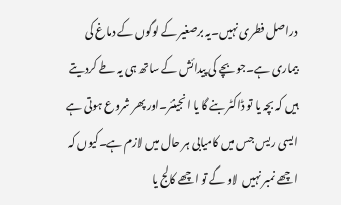دراصل فطری نہیں۔یہ برصغیر کے لوگوں کے دماغ کی بیماری ہے۔جو بچے کی پیدائش کے ساتھ ہی یہ طے کردیتے ہیں کہ بچہ یا تو ڈاکٹر بنے گا یا انجینئر۔اور پھر شروع ہوتی ہے ایسی ریس جس میں کامیابی ہر حال میں لازم ہے۔کیوں کہ اچھے نمبر نہیں  لاو گے تو اچھے کالج یا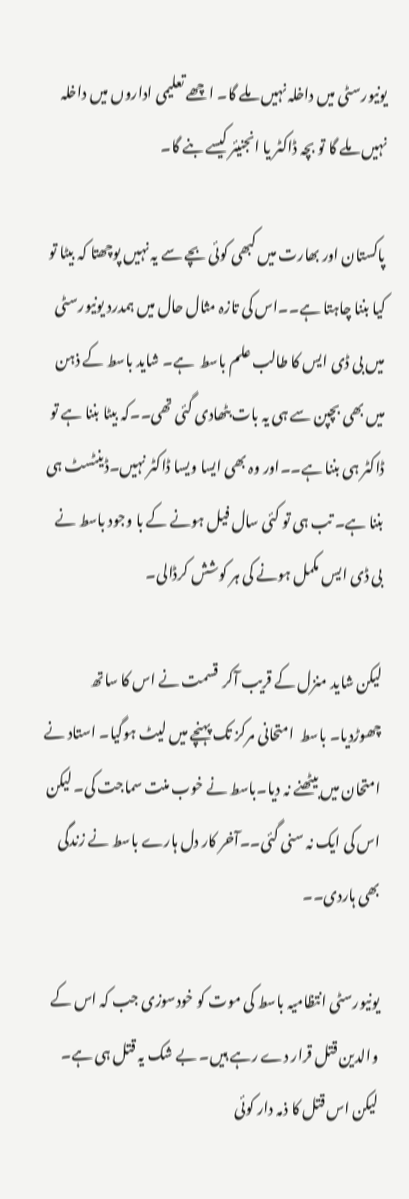یونیورسٹی میں داخلہ نہیں ملے گا۔ اچھے تعلیمی اداروں میں داخلہ نہیں ملے گا تو بچہ ڈاکٹر یا انجنیئر کیسے بنے گا۔

پاکستان اور بھارت میں کبھی کوئی بچے سے یہ نہیں پوچھتا کہ بیٹا تو کیا بننا چاہتا ہے۔۔اس کی تازہ مثال حال میں ہمدرد یونیورسٹی   میں بی ڈی ایس کا طالب علم باسط  ہے۔ شاید باسط کے ذہن میں بھی بچپن سے ہی یہ بات بٹھادی گئی تھی۔۔کہ بیٹا بننا ہے تو ڈاکٹر ہی بننا ہے۔۔اور وہ بھی ایسا ویسا ڈاکٹر نہیں۔ڈینٹسٹ ہی بننا ہے۔ تب ہی تو کئی سال فیل ہونے کے با وجود باسط نے بی ڈی ایس مکمل ہونے کی ہر کوشش کرڈالی۔

لیکن شاید منزل کے قریب آکر  قسمت نے اس کا ساتھ چھوڑدیا۔ باسط  امتحانی مرکز تک پہنچے میں لیٹ ہوگیا۔ استاد نے امتحان میں بیٹھنے نہ دیا۔باسط نے خوب منت سماجت کی۔ لیکن اس کی ایک نہ سنی گئی۔۔آخر کار دل ہارے باسط نے زندگی بھی ہاردی۔۔

یونیورسٹی انتظامیہ باسط کی موت کو خودسوزی جب کہ اس کے والدین قتل قرار دے رہے ہیں۔ بے شک یہ قتل ہی ہے۔ لیکن اس قتل کا ذمہ دار کوئی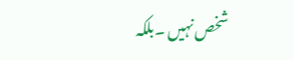شخص نہیں ۔بلکہ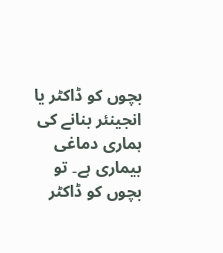بچوں کو ڈاکٹر یا انجینئر بنانے کی  ہماری دماغی  بیماری ہے۔ تو بچوں کو ڈاکٹر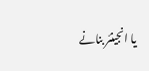یا انجینئر بنانے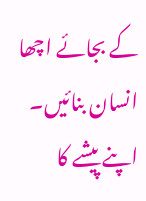کے بجائے اچھا انسان بنائیں۔ اپنے پیشے کا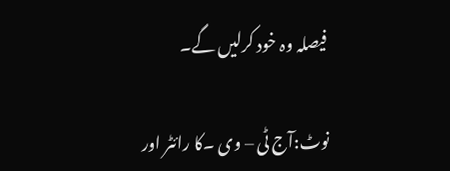فیصلہ وہ خود کرلیں گے۔

نوٹ:آج ٹی – وی ۔کا رائٹر اور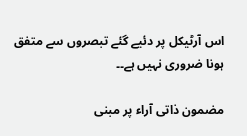اس آرٹیکل پر دئیے گئے تبصروں سے متفق ہونا ضروری نہیں ہے۔۔

مضمون ذاتی آراء پر مبنی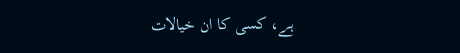ہے، کسی کا ان خیالات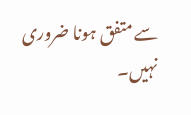سے متفق ہونا ضروری نہیں۔